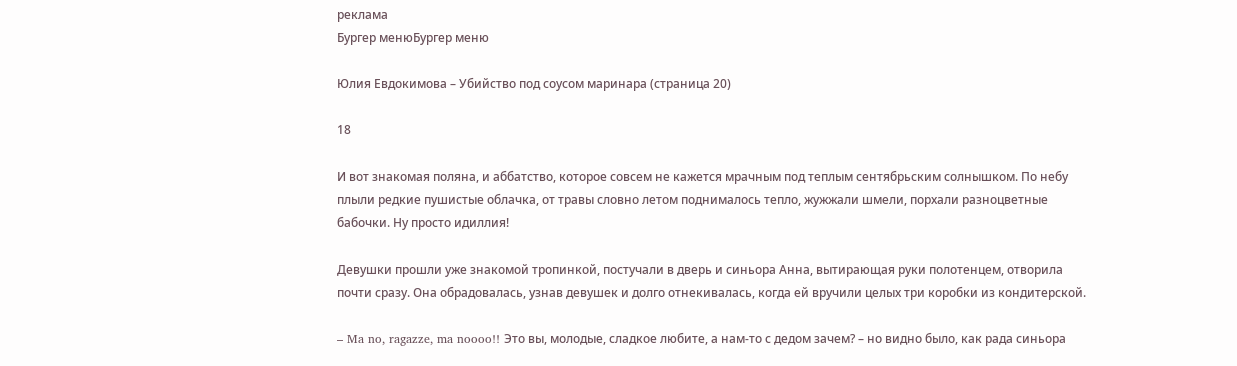реклама
Бургер менюБургер меню

Юлия Евдокимова – Убийство под соусом маринара (страница 20)

18

И вот знакомая поляна, и аббатство, которое совсем не кажется мрачным под теплым сентябрьским солнышком. По небу плыли редкие пушистые облачка, от травы словно летом поднималось тепло, жужжали шмели, порхали разноцветные бабочки. Ну просто идиллия!

Девушки прошли уже знакомой тропинкой, постучали в дверь и синьора Анна, вытирающая руки полотенцем, отворила почти сразу. Она обрадовалась, узнав девушек и долго отнекивалась, когда ей вручили целых три коробки из кондитерской.

– Ma no, ragazze, ma noooo!! Это вы, молодые, сладкое любите, а нам-то с дедом зачем? – но видно было, как рада синьора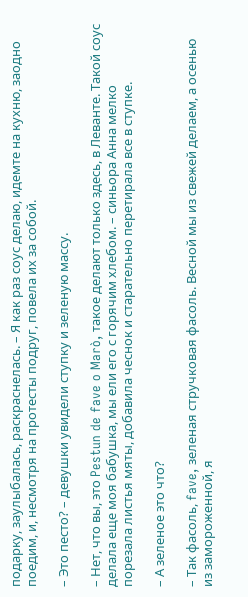подарку, заулыбалась, раскраснелась. – Я как раз соус делаю, идемте на кухню, заодно поедим, и, несмотря на протесты подруг, повела их за собой.

– Это песто? – девушки увидели ступку и зеленую массу.

– Нет, что вы, это Pestun de fave o Marò, такое делают только здесь, в Леванте. Такой соус делала еще моя бабушка, мы ели его с горячим хлебом. – синьора Анна мелко порезала листья мяты, добавила чеснок и старательно перетирала все в ступке.

– А зеленое это что?

– Так фасоль, fave, зеленая стручковая фасоль. Весной мы из свежей делаем, а осенью из замороженной, я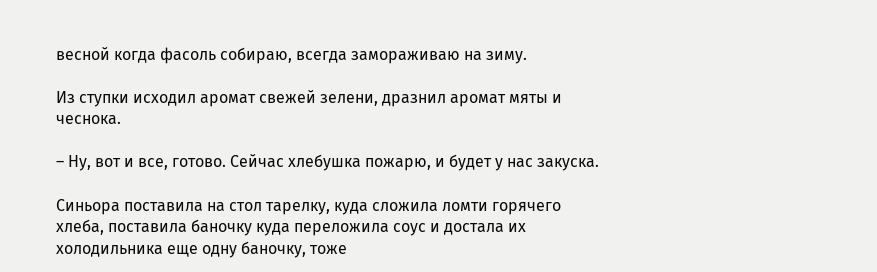весной когда фасоль собираю, всегда замораживаю на зиму.

Из ступки исходил аромат свежей зелени, дразнил аромат мяты и чеснока.

– Ну, вот и все, готово. Сейчас хлебушка пожарю, и будет у нас закуска.

Синьора поставила на стол тарелку, куда сложила ломти горячего хлеба, поставила баночку куда переложила соус и достала их холодильника еще одну баночку, тоже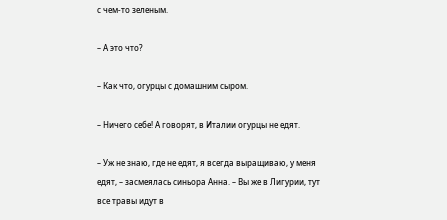с чем-то зеленым.

– А это что?

– Как что, огурцы с домашним сыром.

– Ничего себе! А говорят, в Италии огурцы не едят.

– Уж не знаю, где не едят, я всегда выращиваю, у меня едят, – засмеялась синьора Анна. – Вы же в Лигурии, тут все травы идут в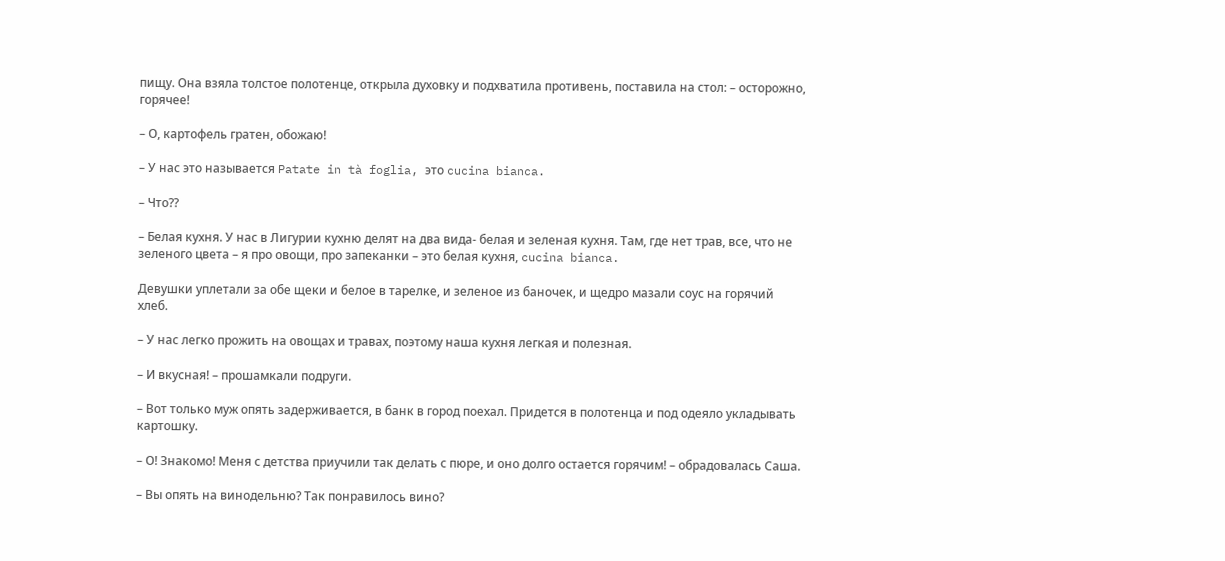пищу. Она взяла толстое полотенце, открыла духовку и подхватила противень, поставила на стол: – осторожно, горячее!

– О, картофель гратен, обожаю!

– У нас это называется Patate in tà foglia, это cucina bianca.

– Что??

– Белая кухня. У нас в Лигурии кухню делят на два вида- белая и зеленая кухня. Там, где нет трав, все, что не зеленого цвета – я про овощи, про запеканки – это белая кухня, cucina bianca.

Девушки уплетали за обе щеки и белое в тарелке, и зеленое из баночек, и щедро мазали соус на горячий хлеб.

– У нас легко прожить на овощах и травах, поэтому наша кухня легкая и полезная.

– И вкусная! – прошамкали подруги.

– Вот только муж опять задерживается, в банк в город поехал. Придется в полотенца и под одеяло укладывать картошку.

– О! Знакомо! Меня с детства приучили так делать с пюре, и оно долго остается горячим! – обрадовалась Саша.

– Вы опять на винодельню? Так понравилось вино?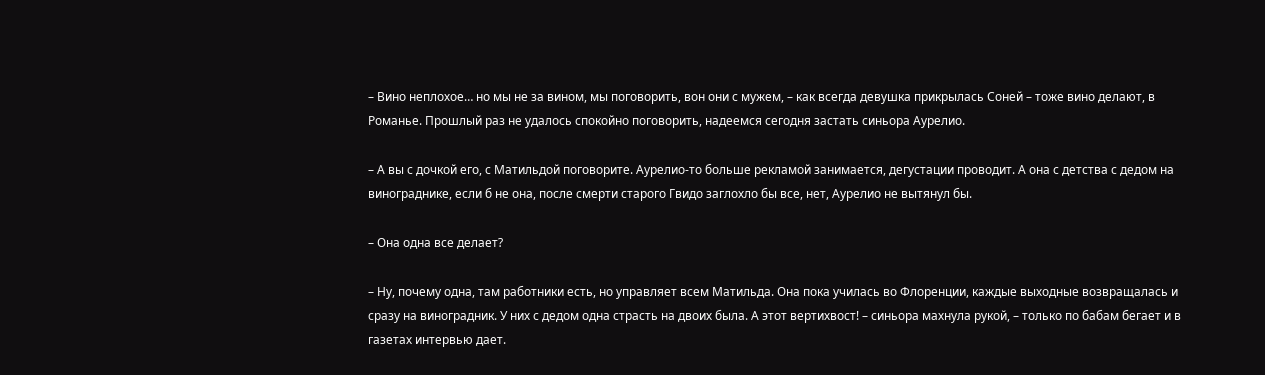– Вино неплохое… но мы не за вином, мы поговорить, вон они с мужем, – как всегда девушка прикрылась Соней – тоже вино делают, в Романье. Прошлый раз не удалось спокойно поговорить, надеемся сегодня застать синьора Аурелио.

– А вы с дочкой его, с Матильдой поговорите. Аурелио-то больше рекламой занимается, дегустации проводит. А она с детства с дедом на винограднике, если б не она, после смерти старого Гвидо заглохло бы все, нет, Аурелио не вытянул бы.

– Она одна все делает?

– Ну, почему одна, там работники есть, но управляет всем Матильда. Она пока училась во Флоренции, каждые выходные возвращалась и сразу на виноградник. У них с дедом одна страсть на двоих была. А этот вертихвост! – синьора махнула рукой, – только по бабам бегает и в газетах интервью дает.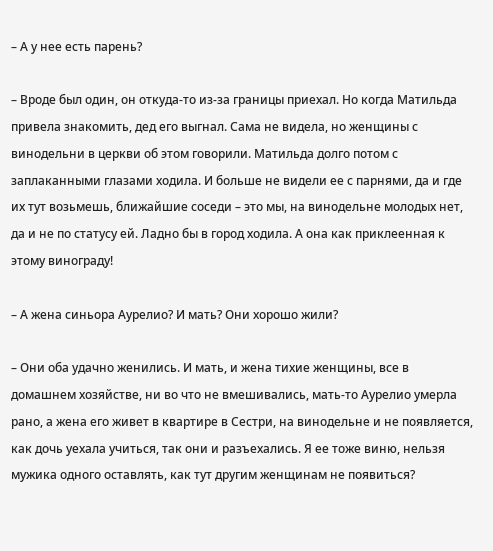– А у нее есть парень?

– Вроде был один, он откуда-то из-за границы приехал. Но когда Матильда привела знакомить, дед его выгнал. Сама не видела, но женщины с винодельни в церкви об этом говорили. Матильда долго потом с заплаканными глазами ходила. И больше не видели ее с парнями, да и где их тут возьмешь, ближайшие соседи – это мы, на винодельне молодых нет, да и не по статусу ей. Ладно бы в город ходила. А она как приклеенная к этому винограду!

– А жена синьора Аурелио? И мать? Они хорошо жили?

– Они оба удачно женились. И мать, и жена тихие женщины, все в домашнем хозяйстве, ни во что не вмешивались, мать-то Аурелио умерла рано, а жена его живет в квартире в Сестри, на винодельне и не появляется, как дочь уехала учиться, так они и разъехались. Я ее тоже виню, нельзя мужика одного оставлять, как тут другим женщинам не появиться?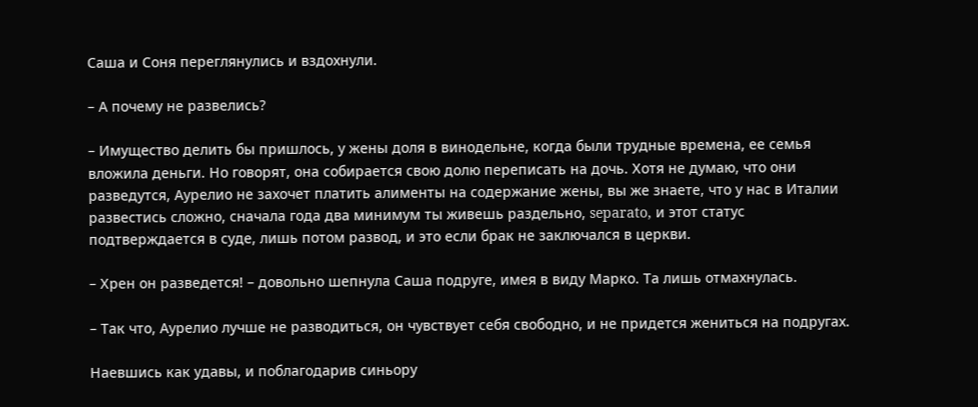Саша и Соня переглянулись и вздохнули.

– А почему не развелись?

– Имущество делить бы пришлось, у жены доля в винодельне, когда были трудные времена, ее семья вложила деньги. Но говорят, она собирается свою долю переписать на дочь. Хотя не думаю, что они разведутся, Аурелио не захочет платить алименты на содержание жены, вы же знаете, что у нас в Италии развестись сложно, сначала года два минимум ты живешь раздельно, separato, и этот статус подтверждается в суде, лишь потом развод, и это если брак не заключался в церкви.

– Хрен он разведется! – довольно шепнула Саша подруге, имея в виду Марко. Та лишь отмахнулась.

– Так что, Аурелио лучше не разводиться, он чувствует себя свободно, и не придется жениться на подругах.

Наевшись как удавы, и поблагодарив синьору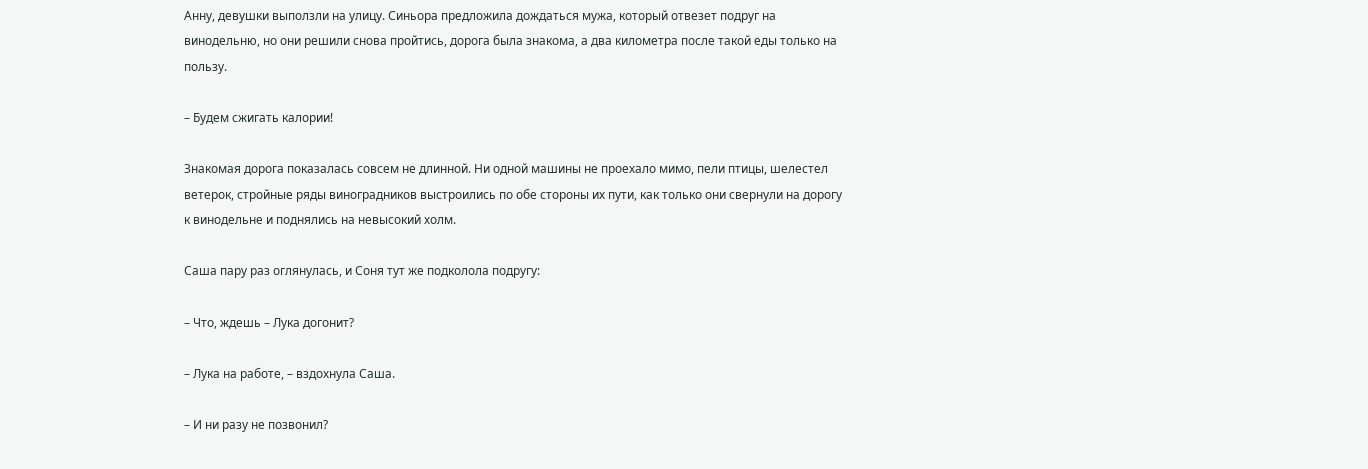Анну, девушки выползли на улицу. Синьора предложила дождаться мужа, который отвезет подруг на винодельню, но они решили снова пройтись, дорога была знакома, а два километра после такой еды только на пользу.

– Будем сжигать калории!

Знакомая дорога показалась совсем не длинной. Ни одной машины не проехало мимо, пели птицы, шелестел ветерок, стройные ряды виноградников выстроились по обе стороны их пути, как только они свернули на дорогу к винодельне и поднялись на невысокий холм.

Саша пару раз оглянулась, и Соня тут же подколола подругу:

– Что, ждешь – Лука догонит?

– Лука на работе, – вздохнула Саша.

– И ни разу не позвонил?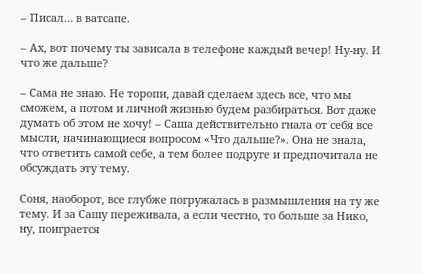– Писал… в ватсапе.

– Ах, вот почему ты зависала в телефоне каждый вечер! Ну-ну. И что же дальше?

– Сама не знаю. Не торопи, давай сделаем здесь все, что мы сможем, а потом и личной жизнью будем разбираться. Вот даже думать об этом не хочу! – Саша действительно гнала от себя все мысли, начинающиеся вопросом «Что дальше?». Она не знала, что ответить самой себе, а тем более подруге и предпочитала не обсуждать эту тему.

Соня, наоборот, все глубже погружалась в размышления на ту же тему. И за Сашу переживала, а если честно, то больше за Нико, ну, поиграется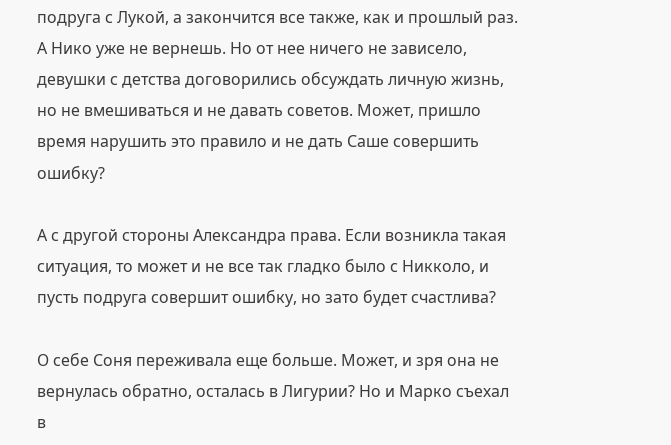подруга с Лукой, а закончится все также, как и прошлый раз. А Нико уже не вернешь. Но от нее ничего не зависело, девушки с детства договорились обсуждать личную жизнь, но не вмешиваться и не давать советов. Может, пришло время нарушить это правило и не дать Саше совершить ошибку?

А с другой стороны Александра права. Если возникла такая ситуация, то может и не все так гладко было с Никколо, и пусть подруга совершит ошибку, но зато будет счастлива?

О себе Соня переживала еще больше. Может, и зря она не вернулась обратно, осталась в Лигурии? Но и Марко съехал в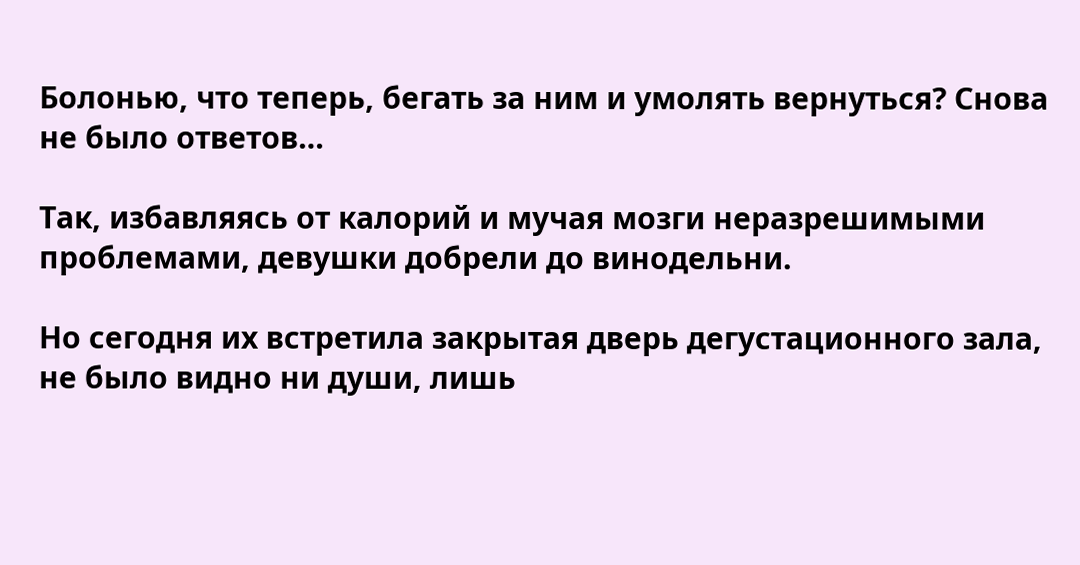Болонью, что теперь, бегать за ним и умолять вернуться? Снова не было ответов…

Так, избавляясь от калорий и мучая мозги неразрешимыми проблемами, девушки добрели до винодельни.

Но сегодня их встретила закрытая дверь дегустационного зала, не было видно ни души, лишь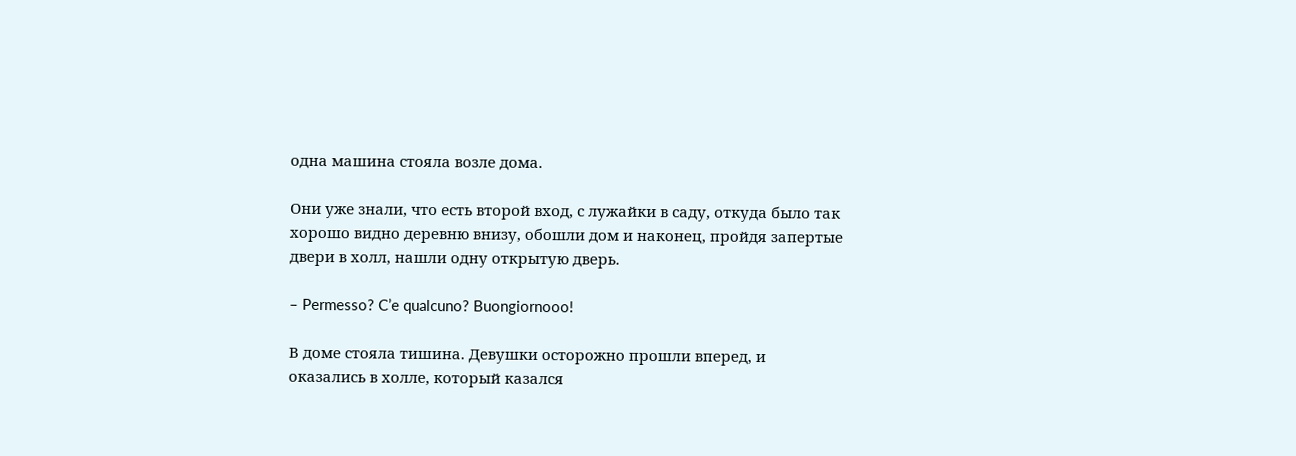одна машина стояла возле дома.

Они уже знали, что есть второй вход, с лужайки в саду, откуда было так хорошо видно деревню внизу, обошли дом и наконец, пройдя запертые двери в холл, нашли одну открытую дверь.

– Permesso? C’e qualcuno? Buongiornooo!

В доме стояла тишина. Девушки осторожно прошли вперед, и оказались в холле, который казался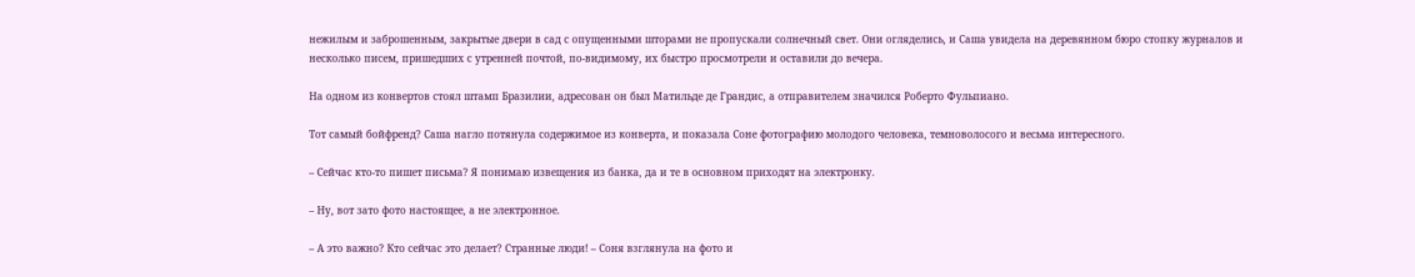нежилым и заброшенным, закрытые двери в сад с опущенными шторами не пропускали солнечный свет. Они огляделись, и Саша увидела на деревянном бюро стопку журналов и несколько писем, пришедших с утренней почтой, по-видимому, их быстро просмотрели и оставили до вечера.

На одном из конвертов стоял штамп Бразилии, адресован он был Матильде де Грандис, а отправителем значился Роберто Фульпиано.

Тот самый бойфренд? Саша нагло потянула содержимое из конверта, и показала Соне фотографию молодого человека, темноволосого и весьма интересного.

– Сейчас кто-то пишет письма? Я понимаю извещения из банка, да и те в основном приходят на электронку.

– Ну, вот зато фото настоящее, а не электронное.

– А это важно? Кто сейчас это делает? Странные люди! – Соня взглянула на фото и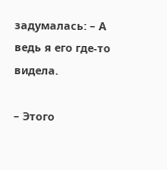задумалась: – А ведь я его где-то видела.

– Этого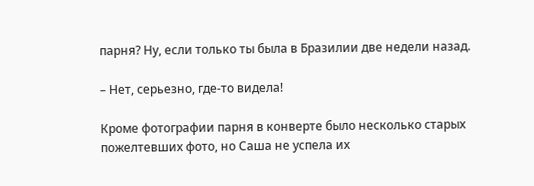парня? Ну, если только ты была в Бразилии две недели назад.

– Нет, серьезно, где-то видела!

Кроме фотографии парня в конверте было несколько старых пожелтевших фото, но Саша не успела их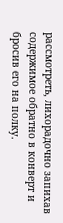рассмотреть, лихорадочно запихав содержимое обратно в конверт и бросив его на полку.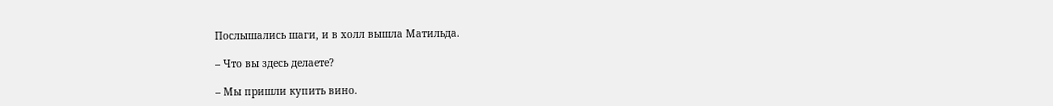Послышались шаги, и в холл вышла Матильда.

– Что вы здесь делаете?

– Мы пришли купить вино.